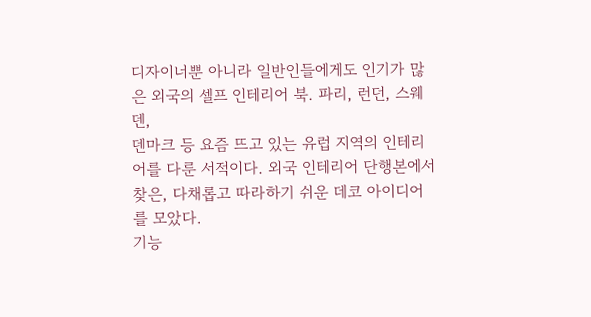디자이너뿐 아니라 일반인들에게도 인기가 많은 외국의 셀프 인테리어 북. 파리, 런던, 스웨덴,
덴마크 등 요즘 뜨고 있는 유럽 지역의 인테리어를 다룬 서적이다. 외국 인테리어 단행본에서 찾은, 다채롭고 따라하기 쉬운 데코 아이디어를 모았다.
기능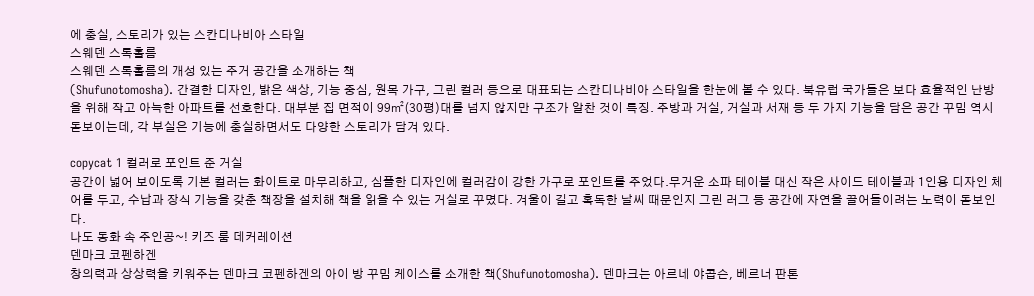에 충실, 스토리가 있는 스칸디나비아 스타일
스웨덴 스톡홀름
스웨덴 스톡홀름의 개성 있는 주거 공간을 소개하는 책
(Shufunotomosha). 간결한 디자인, 밝은 색상, 기능 중심, 원목 가구, 그린 컬러 등으로 대표되는 스칸디나비아 스타일을 한눈에 볼 수 있다. 북유럽 국가들은 보다 효율적인 난방을 위해 작고 아늑한 아파트를 선호한다. 대부분 집 면적이 99㎡(30평)대를 넘지 않지만 구조가 알찬 것이 특징. 주방과 거실, 거실과 서재 등 두 가지 기능을 담은 공간 꾸밈 역시 돋보이는데, 각 부실은 기능에 충실하면서도 다양한 스토리가 담겨 있다.

copycat 1 컬러로 포인트 준 거실
공간이 넓어 보이도록 기본 컬러는 화이트로 마무리하고, 심플한 디자인에 컬러감이 강한 가구로 포인트를 주었다.무거운 소파 테이블 대신 작은 사이드 테이블과 1인용 디자인 체어를 두고, 수납과 장식 기능을 갖춘 책장을 설치해 책을 읽을 수 있는 거실로 꾸몄다. 겨울이 길고 혹독한 날씨 때문인지 그린 러그 등 공간에 자연을 끌어들이려는 노력이 돋보인다.
나도 동화 속 주인공~! 키즈 룸 데커레이션
덴마크 코펜하겐
창의력과 상상력을 키워주는 덴마크 코펜하겐의 아이 방 꾸밈 케이스를 소개한 책(Shufunotomosha). 덴마크는 아르네 야콥슨, 베르너 판톤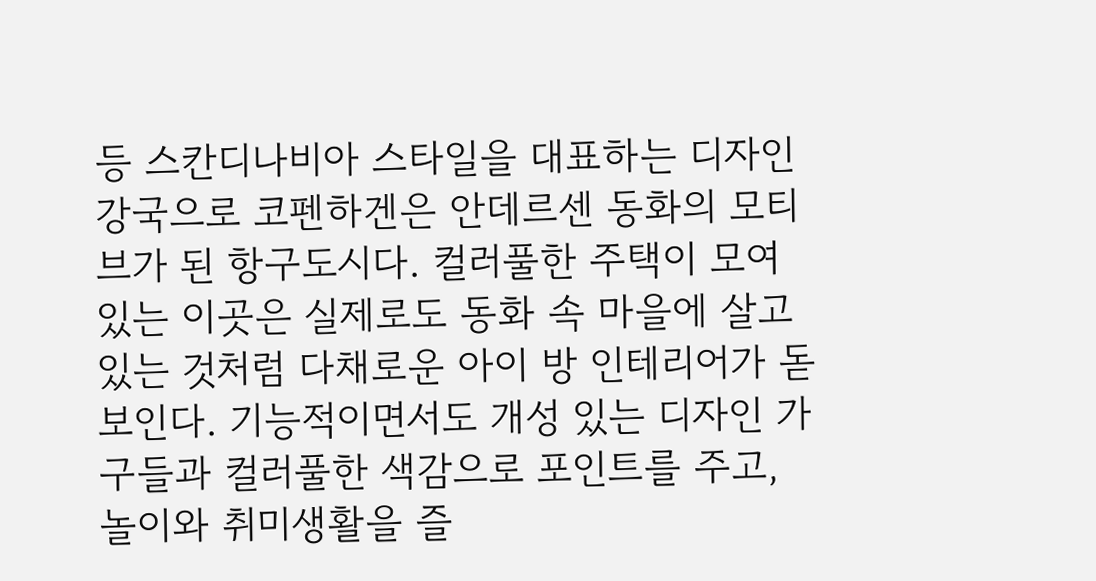등 스칸디나비아 스타일을 대표하는 디자인 강국으로 코펜하겐은 안데르센 동화의 모티브가 된 항구도시다. 컬러풀한 주택이 모여 있는 이곳은 실제로도 동화 속 마을에 살고 있는 것처럼 다채로운 아이 방 인테리어가 돋보인다. 기능적이면서도 개성 있는 디자인 가구들과 컬러풀한 색감으로 포인트를 주고, 놀이와 취미생활을 즐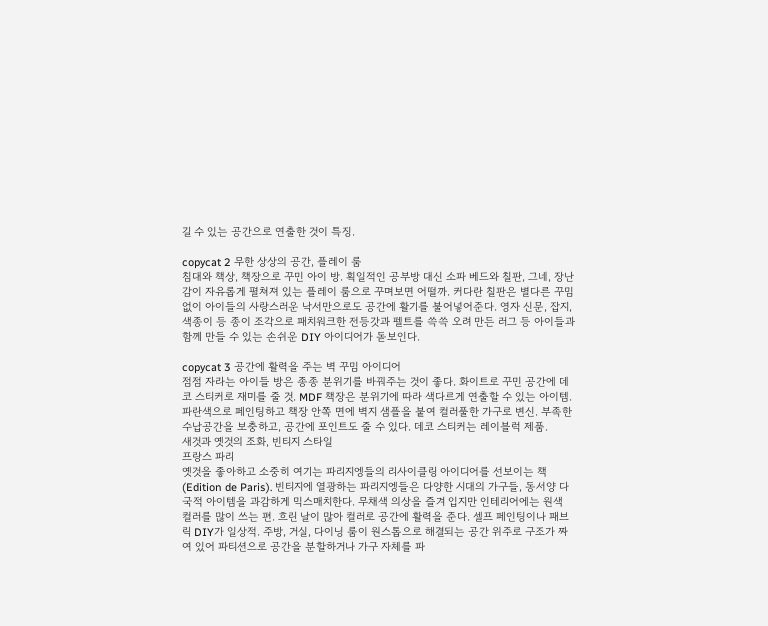길 수 있는 공간으로 연출한 것이 특징.

copycat 2 무한 상상의 공간, 플레이 룸
침대와 책상, 책장으로 꾸민 아이 방. 획일적인 공부방 대신 소파 베드와 칠판, 그네, 장난감이 자유롭게 펼쳐져 있는 플레이 룸으로 꾸며보면 어떨까. 커다란 칠판은 별다른 꾸밈 없이 아이들의 사랑스러운 낙서만으로도 공간에 활기를 불어넣어준다. 영자 신문, 잡지, 색종이 등 종이 조각으로 패치워크한 전등갓과 펠트를 쓱쓱 오려 만든 러그 등 아이들과 함께 만들 수 있는 손쉬운 DIY 아이디어가 돋보인다.

copycat 3 공간에 활력을 주는 벽 꾸밈 아이디어
점점 자라는 아이들 방은 종종 분위기를 바꿔주는 것이 좋다. 화이트로 꾸민 공간에 데코 스티커로 재미를 줄 것. MDF 책장은 분위기에 따라 색다르게 연출할 수 있는 아이템. 파란색으로 페인팅하고 책장 안쪽 면에 벽지 샘플을 붙여 컬러풀한 가구로 변신. 부족한 수납공간을 보충하고, 공간에 포인트도 줄 수 있다. 데코 스티커는 레이블럭 제품.
새것과 옛것의 조화, 빈티지 스타일
프랑스 파리
옛것을 좋아하고 소중히 여기는 파리지엥들의 리사이클링 아이디어를 선보이는 책(Edition de Paris). 빈티지에 열광하는 파리지엥들은 다양한 시대의 가구들, 동서양 다국적 아이템을 과감하게 믹스매치한다. 무채색 의상을 즐겨 입지만 인테리어에는 원색 컬러를 많이 쓰는 편. 흐린 날이 많아 컬러로 공간에 활력을 준다. 셀프 페인팅이나 패브릭 DIY가 일상적. 주방, 거실, 다이닝 룸이 원스톱으로 해결되는 공간 위주로 구조가 짜여 있어 파티션으로 공간을 분할하거나 가구 자체를 파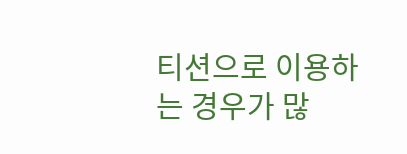티션으로 이용하는 경우가 많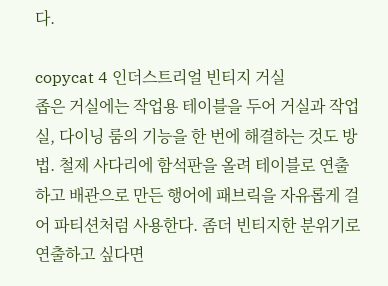다.

copycat 4 인더스트리얼 빈티지 거실
좁은 거실에는 작업용 테이블을 두어 거실과 작업실, 다이닝 룸의 기능을 한 번에 해결하는 것도 방법. 철제 사다리에 함석판을 올려 테이블로 연출하고 배관으로 만든 행어에 패브릭을 자유롭게 걸어 파티션처럼 사용한다. 좀더 빈티지한 분위기로 연출하고 싶다면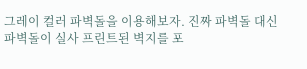그레이 컬러 파벽돌을 이용해보자. 진짜 파벽돌 대신 파벽돌이 실사 프린트된 벽지를 포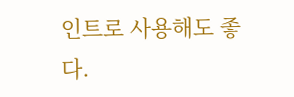인트로 사용해도 좋다.